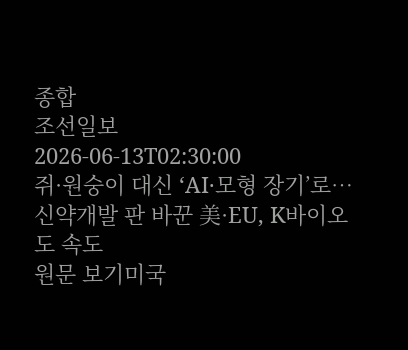종합
조선일보
2026-06-13T02:30:00
쥐·원숭이 대신 ‘AI·모형 장기’로…신약개발 판 바꾼 美·EU, K바이오도 속도
원문 보기미국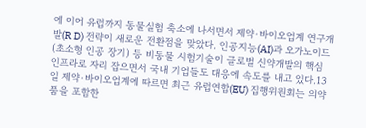에 이어 유럽까지 동물실험 축소에 나서면서 제약·바이오업계 연구개발(R D) 전략이 새로운 전환점을 맞았다. 인공지능(AI)과 오가노이드(초소형 인공 장기) 등 비동물 시험기술이 글로벌 신약개발의 핵심 인프라로 자리 잡으면서 국내 기업들도 대응에 속도를 내고 있다.13일 제약·바이오업계에 따르면 최근 유럽연합(EU) 집행위원회는 의약품을 포함한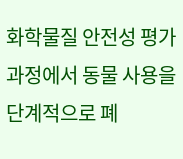화학물질 안전성 평가 과정에서 동물 사용을 단계적으로 폐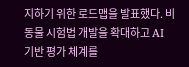지하기 위한 로드맵을 발표했다. 비동물 시험법 개발을 확대하고 AI 기반 평가 체계를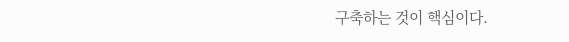구축하는 것이 핵심이다.